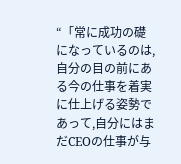“「常に成功の礎になっているのは,自分の目の前にある今の仕事を着実に仕上げる姿勢であって,自分にはまだCEOの仕事が与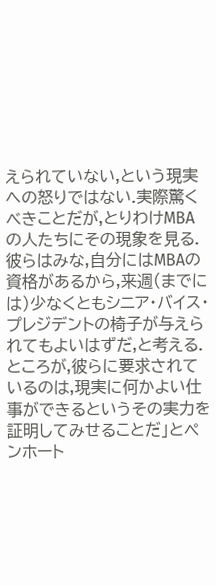えられていない,という現実への怒りではない.実際驚くべきことだが,とりわけMBAの人たちにその現象を見る.彼らはみな,自分にはMBAの資格があるから,来週(までには)少なくともシニア・バイス・プレジデントの椅子が与えられてもよいはずだ,と考える.ところが,彼らに要求されているのは,現実に何かよい仕事ができるというその実力を証明してみせることだ」とペンホート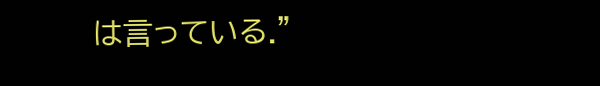は言っている.”